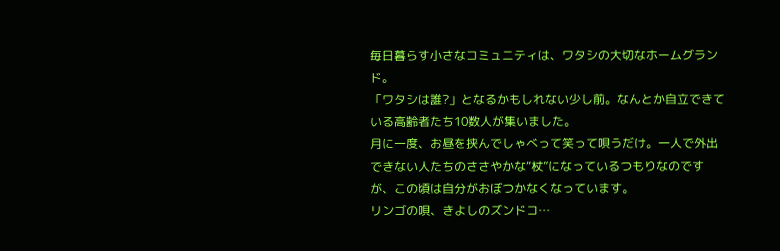毎日暮らす小さなコミュニティは、ワタシの大切なホームグランド。
「ワタシは誰?」となるかもしれない少し前。なんとか自立できている高齢者たち10数人が集いました。
月に一度、お昼を挟んでしゃべって笑って唄うだけ。一人で外出できない人たちのささやかな“杖”になっているつもりなのですが、この頃は自分がおぼつかなくなっています。
リンゴの唄、きよしのズンドコ…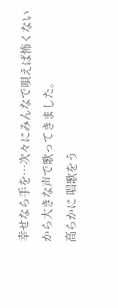幸せなら手を…次々にみんなで唄えば怖くない
から大きな声で歌ってきました。
高らかに 唱歌をう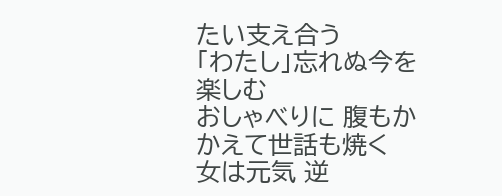たい支え合う
「わたし」忘れぬ今を楽しむ
おしゃべりに 腹もかかえて世話も焼く
女は元気 逆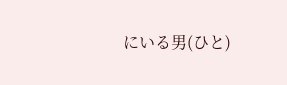にいる男(ひと)